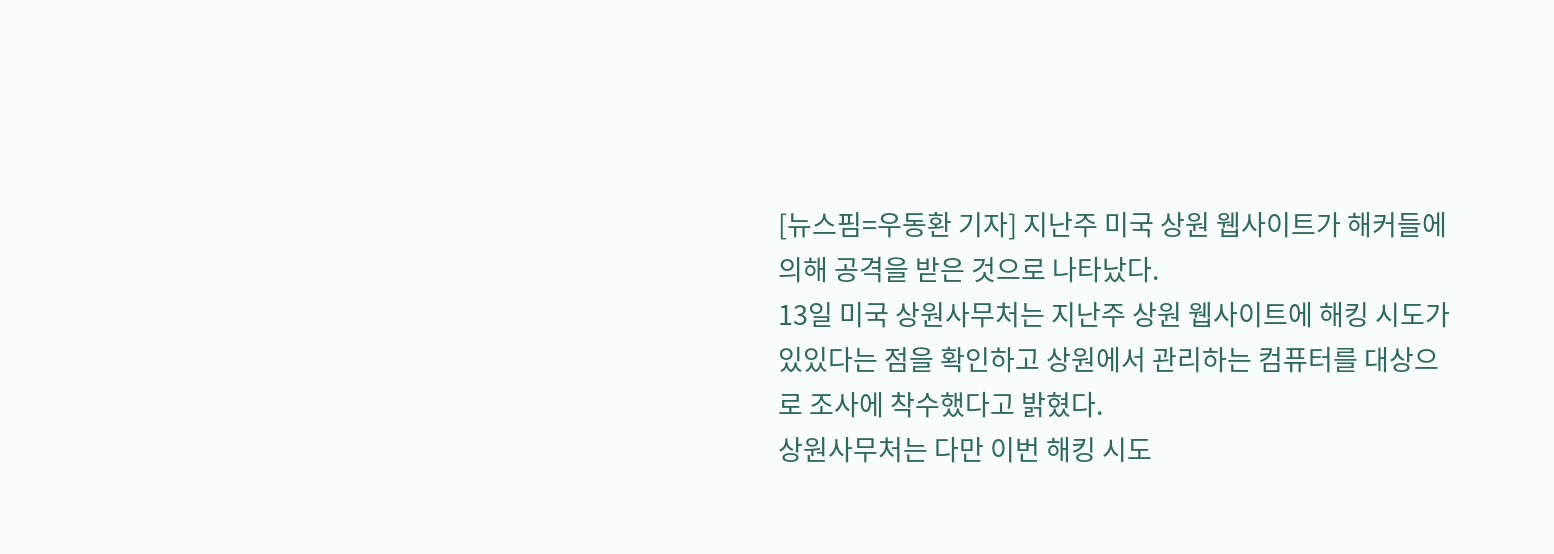[뉴스핌=우동환 기자] 지난주 미국 상원 웹사이트가 해커들에 의해 공격을 받은 것으로 나타났다.
13일 미국 상원사무처는 지난주 상원 웹사이트에 해킹 시도가 있있다는 점을 확인하고 상원에서 관리하는 컴퓨터를 대상으로 조사에 착수했다고 밝혔다.
상원사무처는 다만 이번 해킹 시도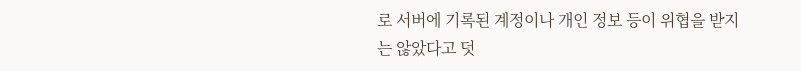로 서버에 기록된 계정이나 개인 정보 등이 위협을 받지는 않았다고 덧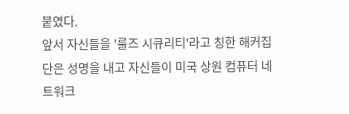붙였다.
앞서 자신들을 '룰즈 시큐리티'라고 칭한 해커집단은 성명을 내고 자신들이 미국 상원 컴퓨터 네트워크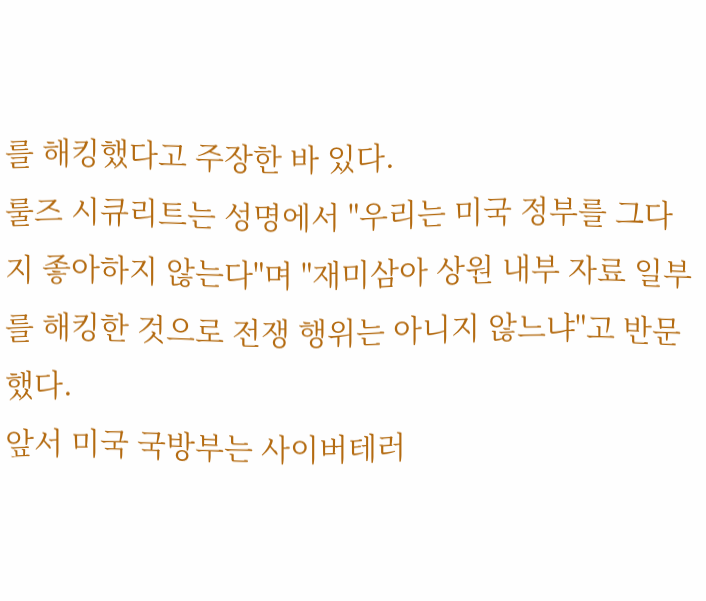를 해킹했다고 주장한 바 있다.
룰즈 시큐리트는 성명에서 "우리는 미국 정부를 그다지 좋아하지 않는다"며 "재미삼아 상원 내부 자료 일부를 해킹한 것으로 전쟁 행위는 아니지 않느냐"고 반문했다.
앞서 미국 국방부는 사이버테러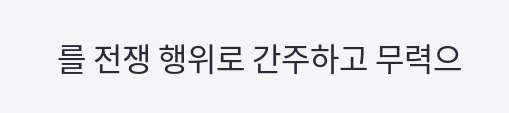를 전쟁 행위로 간주하고 무력으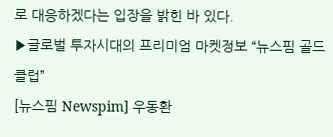로 대응하겠다는 입장을 밝힌 바 있다.
▶글로벌 투자시대의 프리미엄 마켓정보 “뉴스핌 골드 클럽”
[뉴스핌 Newspim] 우동환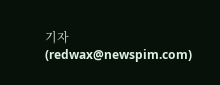기자 (redwax@newspim.com)